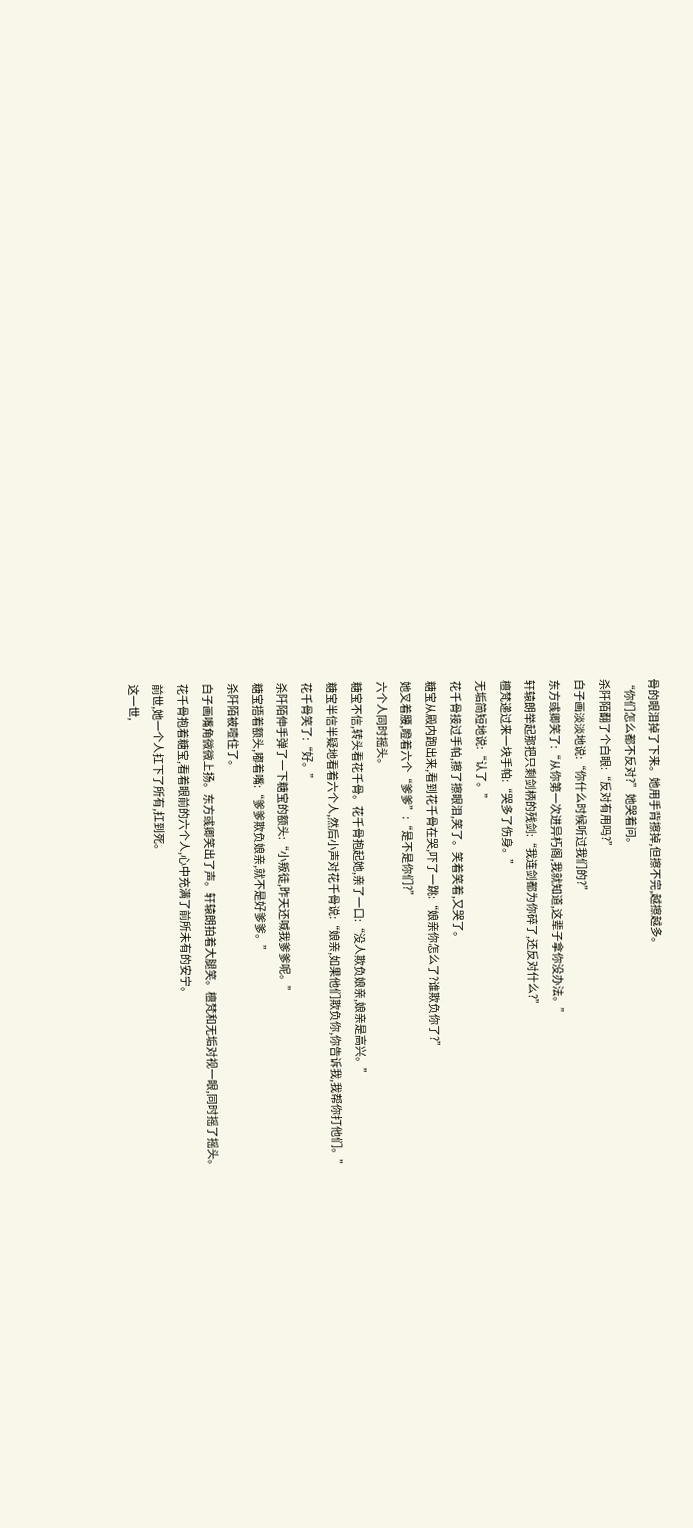骨的眼泪掉了下来。她用手背擦掉,但擦不完,越擦越多。
“你们怎么都不反对?”她哭着问。
杀阡陌翻了个白眼:“反对有用吗?”
白子画淡淡地说:“你什么时候听过我们的?”
东方彧卿笑了:“从你第一次进异朽阁,我就知道,这辈子拿你没办法。”
轩辕朗举起那把只剩剑柄的残剑:“我连剑都为你碎了,还反对什么?”
檀梵递过来一块手帕:“哭多了伤身。”
无垢简短地说:“认了。”
花千骨接过手帕,擦了擦眼泪,笑了。笑着笑着,又哭了。
糖宝从殿内跑出来,看到花千骨在哭,吓了一跳:“娘亲你怎么了?谁欺负你了?”
她叉着腰,瞪着六个“爹爹”:“是不是你们?”
六个人同时摇头。
糖宝不信,转头看花千骨。花千骨抱起她,亲了一口:“没人欺负娘亲,娘亲是高兴。”
糖宝半信半疑地看着六个人,然后小声对花千骨说:“娘亲,如果他们欺负你,你告诉我,我帮你打他们。”
花千骨笑了:“好。”
杀阡陌伸手弹了一下糖宝的额头:“小叛徒,昨天还喊我爹爹呢。”
糖宝捂着额头,嘟着嘴:“爹爹欺负娘亲,就不是好爹爹。”
杀阡陌被噎住了。
白子画嘴角微微上扬。东方彧卿笑出了声。轩辕朗拍着大腿笑。檀梵和无垢对视一眼,同时摇了摇头。
花千骨抱着糖宝,看着眼前的六个人,心中充满了前所未有的安宁。
前世,她一个人扛下了所有,扛到死。
这一世,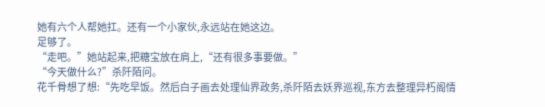她有六个人帮她扛。还有一个小家伙,永远站在她这边。
足够了。
“走吧。”她站起来,把糖宝放在肩上,“还有很多事要做。”
“今天做什么?”杀阡陌问。
花千骨想了想:“先吃早饭。然后白子画去处理仙界政务,杀阡陌去妖界巡视,东方去整理异朽阁情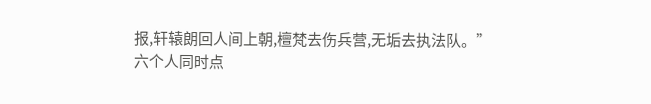报,轩辕朗回人间上朝,檀梵去伤兵营,无垢去执法队。”
六个人同时点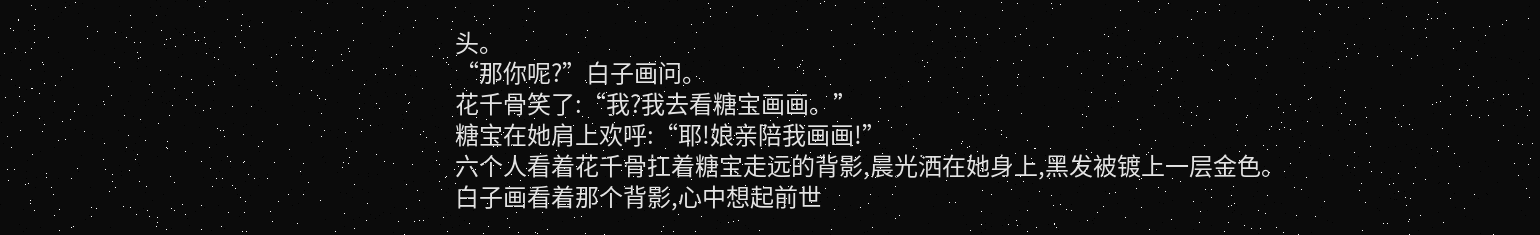头。
“那你呢?”白子画问。
花千骨笑了:“我?我去看糖宝画画。”
糖宝在她肩上欢呼:“耶!娘亲陪我画画!”
六个人看着花千骨扛着糖宝走远的背影,晨光洒在她身上,黑发被镀上一层金色。
白子画看着那个背影,心中想起前世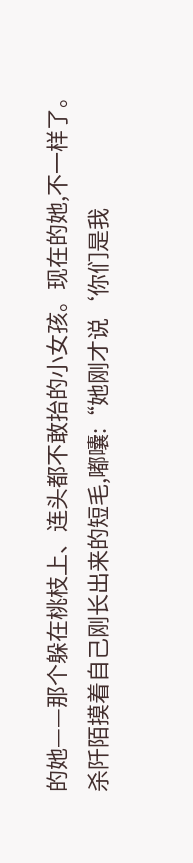的她——那个躲在桃枝上、连头都不敢抬的小女孩。现在的她,不一样了。
杀阡陌摸着自己刚长出来的短毛,嘟囔:“她刚才说‘你们是我